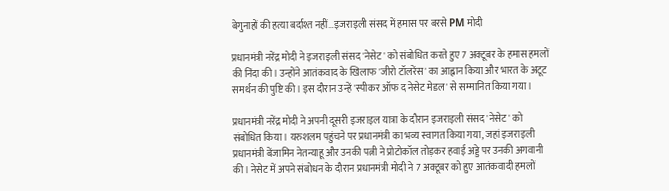बेगुनाहों की हत्या बर्दाश्त नहीं…इजराइली संसद में हमास पर बरसे PM मोदी

प्रधानमंत्री नरेंद्र मोदी ने इजराइली संसद 'नेसेट' को संबोधित करते हुए 7 अक्टूबर के हमास हमलों की निंदा की। उन्होंने आतंकवाद के खिलाफ 'जीरो टॉलरेंस' का आह्वान किया और भारत के अटूट समर्थन की पुष्टि की। इस दौरान उन्हें 'स्पीकर ऑफ द नेसेट मेडल' से सम्मानित किया गया।

प्रधानमंत्री नरेंद्र मोदी ने अपनी दूसरी इजराइल यात्रा के दौरान इजराइली संसद 'नेसेट' को संबोधित किया। यरुशलम पहुंचने पर प्रधानमंत्री का भव्य स्वागत किया गया, जहां इजराइली प्रधानमंत्री बेंजामिन नेतन्याहू और उनकी पत्नी ने प्रोटोकॉल तोड़कर हवाई अड्डे पर उनकी अगवानी की। नेसेट में अपने संबोधन के दौरान प्रधानमंत्री मोदी ने 7 अक्टूबर को हुए आतंकवादी हमलों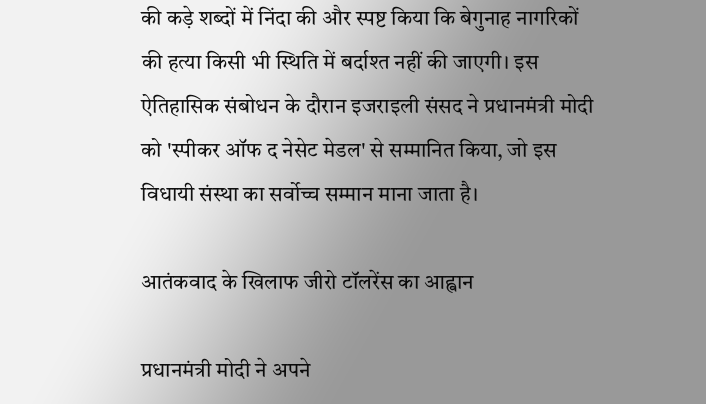की कड़े शब्दों में निंदा की और स्पष्ट किया कि बेगुनाह नागरिकों की हत्या किसी भी स्थिति में बर्दाश्त नहीं की जाएगी। इस ऐतिहासिक संबोधन के दौरान इजराइली संसद ने प्रधानमंत्री मोदी को 'स्पीकर ऑफ द नेसेट मेडल' से सम्मानित किया, जो इस विधायी संस्था का सर्वोच्च सम्मान माना जाता है।

आतंकवाद के खिलाफ जीरो टॉलरेंस का आह्वान

प्रधानमंत्री मोदी ने अपने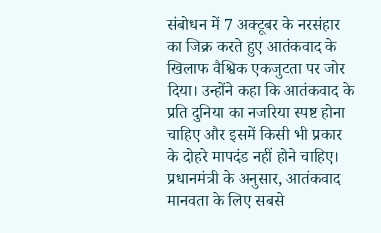संबोधन में 7 अक्टूबर के नरसंहार का जिक्र करते हुए आतंकवाद के खिलाफ वैश्विक एकजुटता पर जोर दिया। उन्होंने कहा कि आतंकवाद के प्रति दुनिया का नजरिया स्पष्ट होना चाहिए और इसमें किसी भी प्रकार के दोहरे मापदंड नहीं होने चाहिए। प्रधानमंत्री के अनुसार, आतंकवाद मानवता के लिए सबसे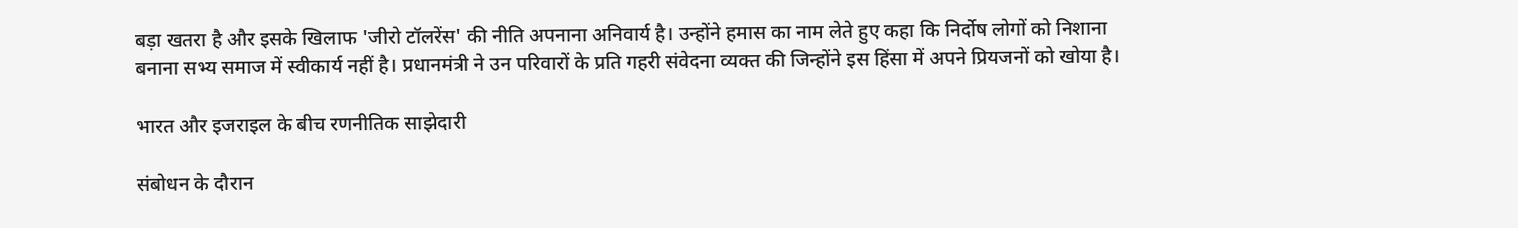बड़ा खतरा है और इसके खिलाफ 'जीरो टॉलरेंस' की नीति अपनाना अनिवार्य है। उन्होंने हमास का नाम लेते हुए कहा कि निर्दोष लोगों को निशाना बनाना सभ्य समाज में स्वीकार्य नहीं है। प्रधानमंत्री ने उन परिवारों के प्रति गहरी संवेदना व्यक्त की जिन्होंने इस हिंसा में अपने प्रियजनों को खोया है।

भारत और इजराइल के बीच रणनीतिक साझेदारी

संबोधन के दौरान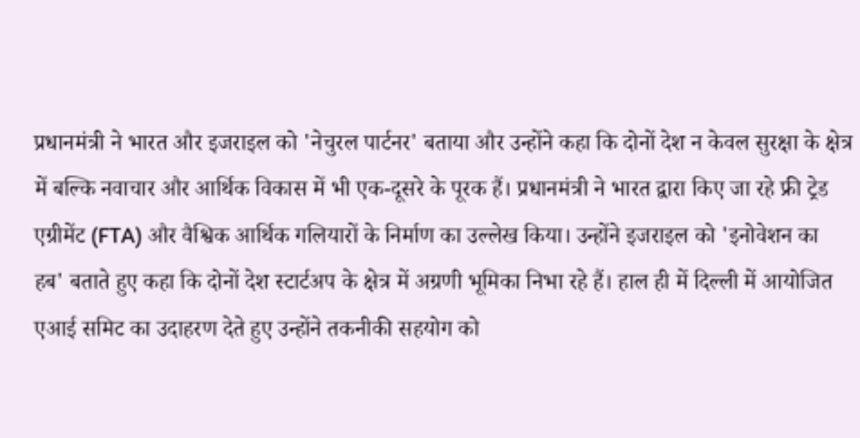प्रधानमंत्री ने भारत और इजराइल को 'नेचुरल पार्टनर' बताया और उन्होंने कहा कि दोनों देश न केवल सुरक्षा के क्षेत्र में बल्कि नवाचार और आर्थिक विकास में भी एक-दूसरे के पूरक हैं। प्रधानमंत्री ने भारत द्वारा किए जा रहे फ्री ट्रेड एग्रीमेंट (FTA) और वैश्विक आर्थिक गलियारों के निर्माण का उल्लेख किया। उन्होंने इजराइल को 'इनोवेशन का हब' बताते हुए कहा कि दोनों देश स्टार्टअप के क्षेत्र में अग्रणी भूमिका निभा रहे हैं। हाल ही में दिल्ली में आयोजित एआई समिट का उदाहरण देते हुए उन्होंने तकनीकी सहयोग को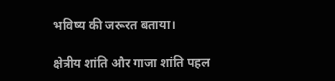भविष्य की जरूरत बताया।

क्षेत्रीय शांति और गाजा शांति पहल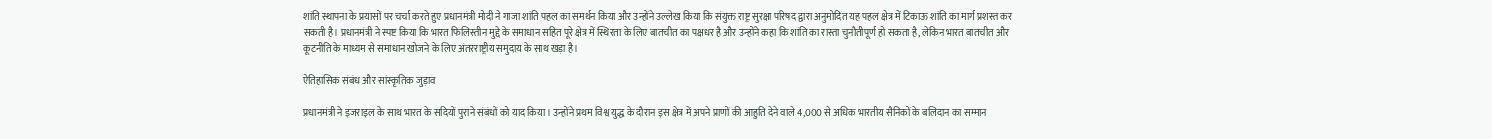शांति स्थापना के प्रयासों पर चर्चा करते हुए प्रधानमंत्री मोदी ने गाजा शांति पहल का समर्थन किया और उन्होंने उल्लेख किया कि संयुक्त राष्ट्र सुरक्षा परिषद द्वारा अनुमोदित यह पहल क्षेत्र में टिकाऊ शांति का मार्ग प्रशस्त कर सकती है। प्रधानमंत्री ने स्पष्ट किया कि भारत फिलिस्तीन मुद्दे के समाधान सहित पूरे क्षेत्र में स्थिरता के लिए बातचीत का पक्षधर है और उन्होंने कहा कि शांति का रास्ता चुनौतीपूर्ण हो सकता है, लेकिन भारत बातचीत और कूटनीति के माध्यम से समाधान खोजने के लिए अंतरराष्ट्रीय समुदाय के साथ खड़ा है।

ऐतिहासिक संबंध और सांस्कृतिक जुड़ाव

प्रधानमंत्री ने इजराइल के साथ भारत के सदियों पुराने संबंधों को याद किया। उन्होंने प्रथम विश्व युद्ध के दौरान इस क्षेत्र में अपने प्राणों की आहुति देने वाले 4,000 से अधिक भारतीय सैनिकों के बलिदान का सम्मान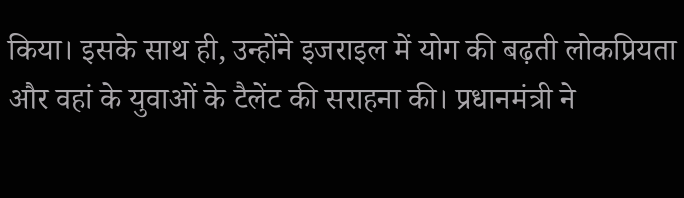किया। इसके साथ ही, उन्होंने इजराइल में योग की बढ़ती लोकप्रियता और वहां के युवाओं के टैलेंट की सराहना की। प्रधानमंत्री ने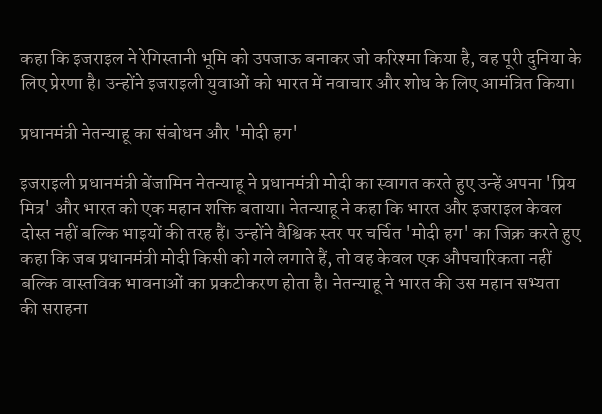कहा कि इजराइल ने रेगिस्तानी भूमि को उपजाऊ बनाकर जो करिश्मा किया है, वह पूरी दुनिया के लिए प्रेरणा है। उन्होंने इजराइली युवाओं को भारत में नवाचार और शोध के लिए आमंत्रित किया।

प्रधानमंत्री नेतन्याहू का संबोधन और 'मोदी हग'

इजराइली प्रधानमंत्री बेंजामिन नेतन्याहू ने प्रधानमंत्री मोदी का स्वागत करते हुए उन्हें अपना 'प्रिय मित्र' और भारत को एक महान शक्ति बताया। नेतन्याहू ने कहा कि भारत और इजराइल केवल दोस्त नहीं बल्कि भाइयों की तरह हैं। उन्होंने वैश्विक स्तर पर चर्चित 'मोदी हग' का जिक्र करते हुए कहा कि जब प्रधानमंत्री मोदी किसी को गले लगाते हैं, तो वह केवल एक औपचारिकता नहीं बल्कि वास्तविक भावनाओं का प्रकटीकरण होता है। नेतन्याहू ने भारत की उस महान सभ्यता की सराहना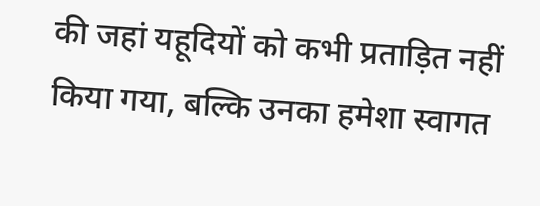की जहां यहूदियों को कभी प्रताड़ित नहीं किया गया, बल्कि उनका हमेशा स्वागत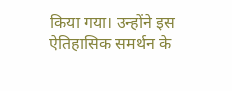किया गया। उन्होंने इस ऐतिहासिक समर्थन के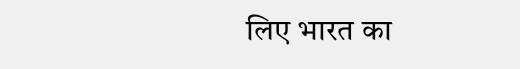लिए भारत का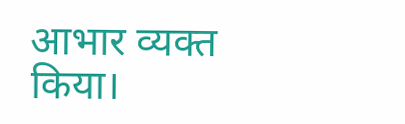आभार व्यक्त किया।